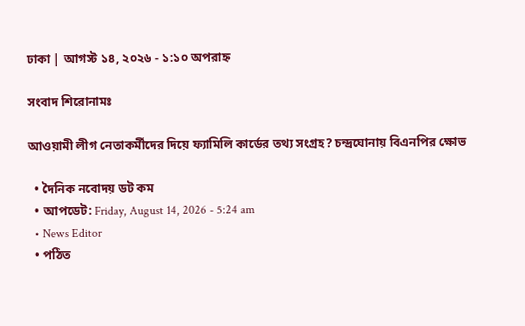ঢাকা | আগস্ট ১৪, ২০২৬ - ১:১০ অপরাহ্ন

সংবাদ শিরোনামঃ

আওয়ামী লীগ নেতাকর্মীদের দিয়ে ফ্যামিলি কার্ডের তথ্য সংগ্রহ? চন্দ্রঘোনায় বিএনপির ক্ষোভ

  • দৈনিক নবোদয় ডট কম
  • আপডেট: Friday, August 14, 2026 - 5:24 am
  • News Editor
  • পঠিত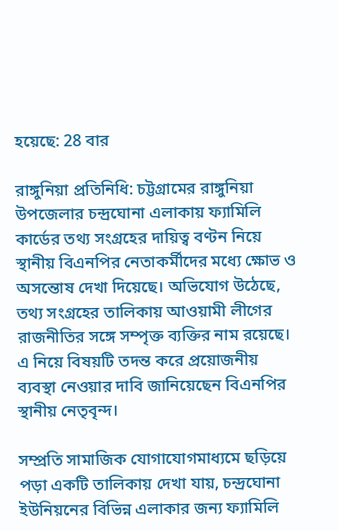হয়েছে: 28 বার

রাঙ্গুনিয়া প্রতিনিধি: চট্টগ্রামের রাঙ্গুনিয়া উপজেলার চন্দ্রঘোনা এলাকায় ফ্যামিলি কার্ডের তথ্য সংগ্রহের দায়িত্ব বণ্টন নিয়ে স্থানীয় বিএনপির নেতাকর্মীদের মধ্যে ক্ষোভ ও অসন্তোষ দেখা দিয়েছে। অভিযোগ উঠেছে, তথ্য সংগ্রহের তালিকায় আওয়ামী লীগের রাজনীতির সঙ্গে সম্পৃক্ত ব্যক্তির নাম রয়েছে। এ নিয়ে বিষয়টি তদন্ত করে প্রয়োজনীয় ব্যবস্থা নেওয়ার দাবি জানিয়েছেন বিএনপির স্থানীয় নেতৃবৃন্দ।

সম্প্রতি সামাজিক যোগাযোগমাধ্যমে ছড়িয়ে পড়া একটি তালিকায় দেখা যায়, চন্দ্রঘোনা ইউনিয়নের বিভিন্ন এলাকার জন্য ফ্যামিলি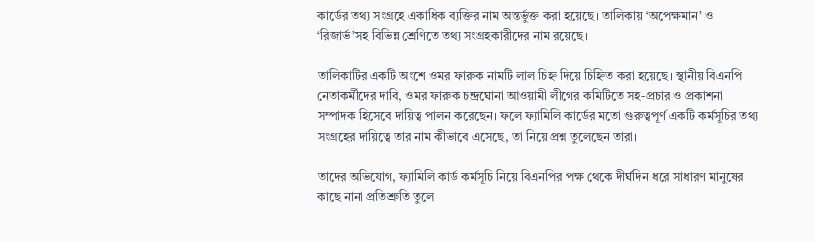কার্ডের তথ্য সংগ্রহে একাধিক ব্যক্তির নাম অন্তর্ভুক্ত করা হয়েছে। তালিকায় ‘অপেক্ষমান’ ও ‘রিজার্ভ’সহ বিভিন্ন শ্রেণিতে তথ্য সংগ্রহকারীদের নাম রয়েছে।

তালিকাটির একটি অংশে ওমর ফারুক নামটি লাল চিহ্ন দিয়ে চিহ্নিত করা হয়েছে। স্থানীয় বিএনপি নেতাকর্মীদের দাবি, ওমর ফারুক চন্দ্রঘোনা আওয়ামী লীগের কমিটিতে সহ-প্রচার ও প্রকাশনা সম্পাদক হিসেবে দায়িত্ব পালন করেছেন। ফলে ফ্যামিলি কার্ডের মতো গুরুত্বপূর্ণ একটি কর্মসূচির তথ্য সংগ্রহের দায়িত্বে তার নাম কীভাবে এসেছে, তা নিয়ে প্রশ্ন তুলেছেন তারা।

তাদের অভিযোগ, ফ্যামিলি কার্ড কর্মসূচি নিয়ে বিএনপির পক্ষ থেকে দীর্ঘদিন ধরে সাধারণ মানুষের কাছে নানা প্রতিশ্রুতি তুলে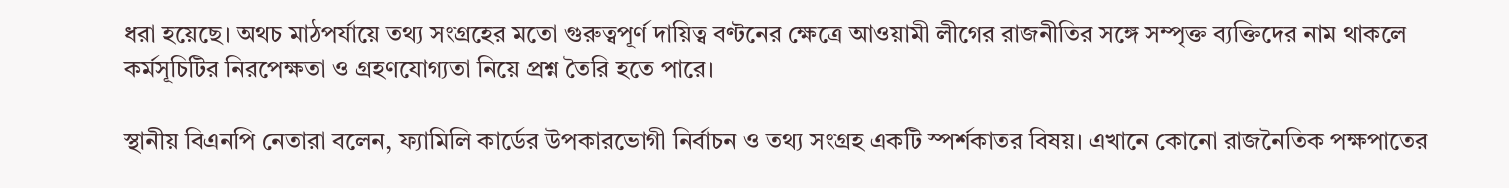ধরা হয়েছে। অথচ মাঠপর্যায়ে তথ্য সংগ্রহের মতো গুরুত্বপূর্ণ দায়িত্ব বণ্টনের ক্ষেত্রে আওয়ামী লীগের রাজনীতির সঙ্গে সম্পৃক্ত ব্যক্তিদের নাম থাকলে কর্মসূচিটির নিরপেক্ষতা ও গ্রহণযোগ্যতা নিয়ে প্রশ্ন তৈরি হতে পারে।

স্থানীয় বিএনপি নেতারা বলেন, ফ্যামিলি কার্ডের উপকারভোগী নির্বাচন ও তথ্য সংগ্রহ একটি স্পর্শকাতর বিষয়। এখানে কোনো রাজনৈতিক পক্ষপাতের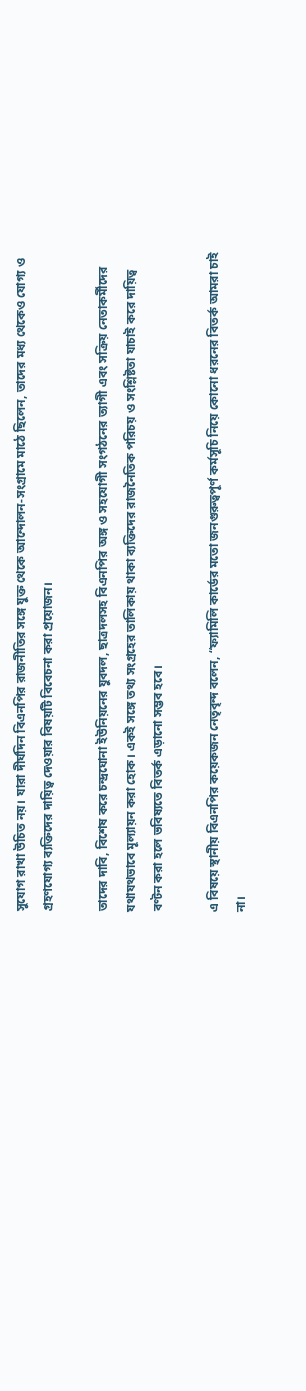সুযোগ রাখা উচিত নয়। যারা দীর্ঘদিন বিএনপির রাজনীতির সঙ্গে যুক্ত থেকে আন্দোলন-সংগ্রামে মাঠে ছিলেন, তাদের মধ্য থেকেও যোগ্য ও গ্রহণযোগ্য ব্যক্তিদের দায়িত্ব দেওয়ার বিষয়টি বিবেচনা করা প্রয়োজন।

তাদের দাবি, বিশেষ করে চন্দ্রঘোনা ইউনিয়নের যুবদল, ছাত্রদলসহ বিএনপির অঙ্গ ও সহযোগী সংগঠনের ত্যাগী এবং সক্রিয় নেতাকর্মীদের যথাযথভাবে মূল্যায়ন করা হোক। একই সঙ্গে তথ্য সংগ্রহের তালিকায় থাকা ব্যক্তিদের রাজনৈতিক পরিচয় ও সংশ্লিষ্টতা যাচাই করে দায়িত্ব বণ্টন করা হলে ভবিষ্যতে বিতর্ক এড়ানো সম্ভব হবে।

এ বিষয়ে স্থানীয় বিএনপির কয়েকজন নেতৃবৃন্দ বলেন, “ফ্যামিলি কার্ডের মতো জনগুরুত্বপূর্ণ কর্মসূচি নিয়ে কোনো ধরনের বিতর্ক আমরা চাই না।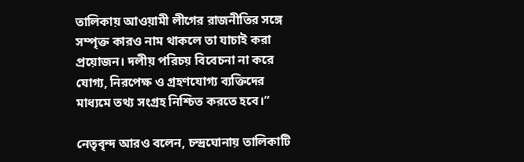তালিকায় আওয়ামী লীগের রাজনীতির সঙ্গে সম্পৃক্ত কারও নাম থাকলে তা যাচাই করা প্রয়োজন। দলীয় পরিচয় বিবেচনা না করে যোগ্য, নিরপেক্ষ ও গ্রহণযোগ্য ব্যক্তিদের মাধ্যমে তথ্য সংগ্রহ নিশ্চিত করতে হবে।”

নেতৃবৃন্দ আরও বলেন, চন্দ্রঘোনায় তালিকাটি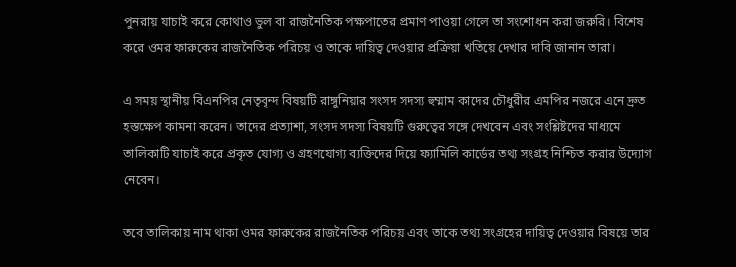পুনরায় যাচাই করে কোথাও ভুল বা রাজনৈতিক পক্ষপাতের প্রমাণ পাওয়া গেলে তা সংশোধন করা জরুরি। বিশেষ করে ওমর ফারুকের রাজনৈতিক পরিচয় ও তাকে দায়িত্ব দেওয়ার প্রক্রিয়া খতিয়ে দেখার দাবি জানান তারা।

এ সময় স্থানীয় বিএনপির নেতৃবৃন্দ বিষয়টি রাঙ্গুনিয়ার সংসদ সদস্য হুম্মাম কাদের চৌধুরীর এমপির নজরে এনে দ্রুত হস্তক্ষেপ কামনা করেন। তাদের প্রত্যাশা, সংসদ সদস্য বিষয়টি গুরুত্বের সঙ্গে দেখবেন এবং সংশ্লিষ্টদের মাধ্যমে তালিকাটি যাচাই করে প্রকৃত যোগ্য ও গ্রহণযোগ্য ব্যক্তিদের দিয়ে ফ্যামিলি কার্ডের তথ্য সংগ্রহ নিশ্চিত করার উদ্যোগ নেবেন।

তবে তালিকায় নাম থাকা ওমর ফারুকের রাজনৈতিক পরিচয় এবং তাকে তথ্য সংগ্রহের দায়িত্ব দেওয়ার বিষয়ে তার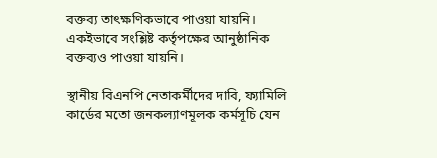বক্তব্য তাৎক্ষণিকভাবে পাওয়া যায়নি। একইভাবে সংশ্লিষ্ট কর্তৃপক্ষের আনুষ্ঠানিক বক্তব্যও পাওয়া যায়নি।

স্থানীয় বিএনপি নেতাকর্মীদের দাবি, ফ্যামিলি কার্ডের মতো জনকল্যাণমূলক কর্মসূচি যেন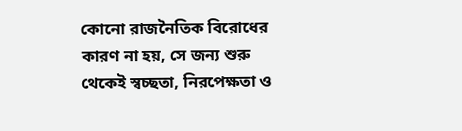কোনো রাজনৈতিক বিরোধের কারণ না হয়, সে জন্য শুরু থেকেই স্বচ্ছতা, নিরপেক্ষতা ও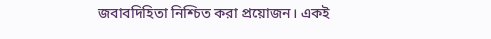জবাবদিহিতা নিশ্চিত করা প্রয়োজন। একই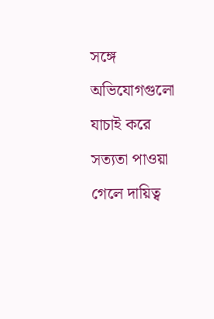সঙ্গে অভিযোগগুলো যাচাই করে সত্যতা পাওয়া গেলে দায়িত্ব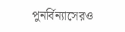পুনর্বিন্যাসেরও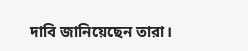দাবি জানিয়েছেন তারা।